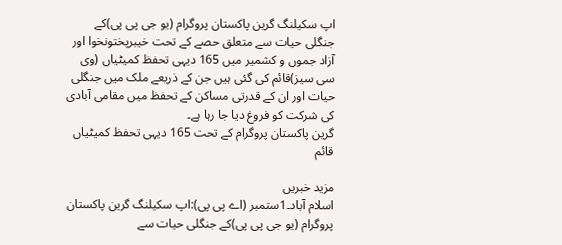اپ سکیلنگ گرین پاکستان پروگرام (یو جی پی پی)کے جنگلی حیات سے متعلق حصے کے تحت خیبرپختونخوا اور آزاد جموں و کشمیر میں 165 دیہی تحفظ کمیٹیاں (وی سی سیز)قائم کی گئی ہیں جن کے ذریعے ملک میں جنگلی حیات اور ان کے قدرتی مساکن کے تحفظ میں مقامی آبادی کی شرکت کو فروغ دیا جا رہا ہے۔
گرین پاکستان پروگرام کے تحت 165 دیہی تحفظ کمیٹیاں قائم

مزید خبریں
اسلام آباد۔1ستمبر (اے پی پی):اپ سکیلنگ گرین پاکستان پروگرام (یو جی پی پی)کے جنگلی حیات سے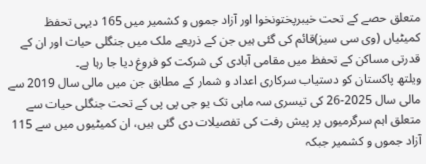متعلق حصے کے تحت خیبرپختونخوا اور آزاد جموں و کشمیر میں 165 دیہی تحفظ کمیٹیاں (وی سی سیز)قائم کی گئی ہیں جن کے ذریعے ملک میں جنگلی حیات اور ان کے قدرتی مساکن کے تحفظ میں مقامی آبادی کی شرکت کو فروغ دیا جا رہا ہے۔
ویلتھ پاکستان کو دستیاب سرکاری اعداد و شمار کے مطابق جن میں مالی سال 2019 سے مالی سال 2025-26 کی تیسری سہ ماہی تک یو جی پی پی کے تحت جنگلی حیات سے متعلق اہم سرگرمیوں پر پیش رفت کی تفصیلات دی گئی ہیں، ان کمیٹیوں میں سے 115 آزاد جموں و کشمیر جبکہ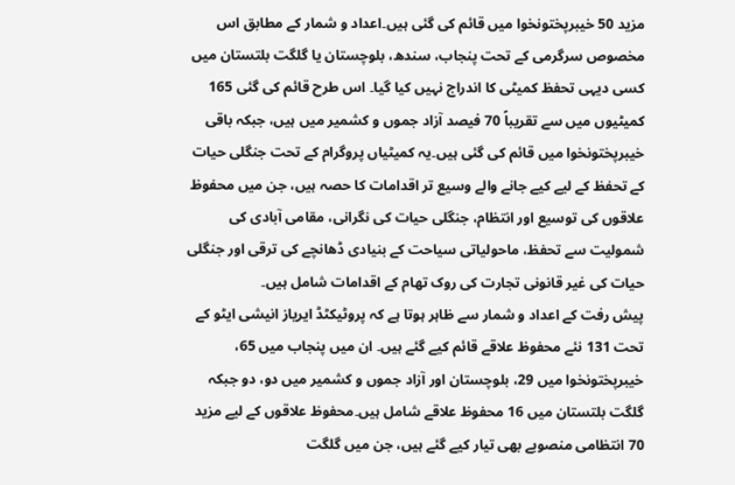مزید 50 خیبرپختونخوا میں قائم کی گئی ہیں۔اعداد و شمار کے مطابق اس مخصوص سرگرمی کے تحت پنجاب، سندھ، بلوچستان یا گلگت بلتستان میں کسی دیہی تحفظ کمیٹی کا اندراج نہیں کیا گیا۔ اس طرح قائم کی گئی 165 کمیٹیوں میں سے تقریباً 70 فیصد آزاد جموں و کشمیر میں ہیں، جبکہ باقی خیبرپختونخوا میں قائم کی گئی ہیں۔یہ کمیٹیاں پروگرام کے تحت جنگلی حیات کے تحفظ کے لیے کیے جانے والے وسیع تر اقدامات کا حصہ ہیں، جن میں محفوظ علاقوں کی توسیع اور انتظام، جنگلی حیات کی نگرانی، مقامی آبادی کی شمولیت سے تحفظ، ماحولیاتی سیاحت کے بنیادی ڈھانچے کی ترقی اور جنگلی حیات کی غیر قانونی تجارت کی روک تھام کے اقدامات شامل ہیں۔
پیش رفت کے اعداد و شمار سے ظاہر ہوتا ہے کہ پروٹیکٹڈ ایریاز انیشی ایٹو کے تحت 131 نئے محفوظ علاقے قائم کیے گئے ہیں۔ ان میں پنجاب میں 65، خیبرپختونخوا میں 29، بلوچستان اور آزاد جموں و کشمیر میں دو، دو جبکہ گلگت بلتستان میں 16 محفوظ علاقے شامل ہیں۔محفوظ علاقوں کے لیے مزید 70 انتظامی منصوبے بھی تیار کیے گئے ہیں، جن میں گلگت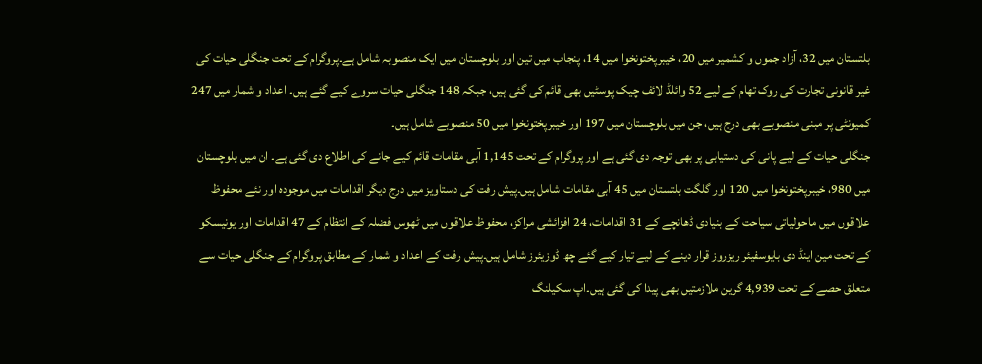بلتستان میں 32، آزاد جموں و کشمیر میں 20، خیبرپختونخوا میں 14، پنجاب میں تین اور بلوچستان میں ایک منصوبہ شامل ہے۔پروگرام کے تحت جنگلی حیات کی غیر قانونی تجارت کی روک تھام کے لیے 52 وائلڈ لائف چیک پوسٹیں بھی قائم کی گئی ہیں، جبکہ 148 جنگلی حیات سروے کیے گئے ہیں۔ اعداد و شمار میں 247 کمیونٹی پر مبنی منصوبے بھی درج ہیں، جن میں بلوچستان میں 197 اور خیبرپختونخوا میں 50 منصوبے شامل ہیں۔
جنگلی حیات کے لیے پانی کی دستیابی پر بھی توجہ دی گئی ہے اور پروگرام کے تحت 1,145 آبی مقامات قائم کیے جانے کی اطلاع دی گئی ہے۔ ان میں بلوچستان میں 980، خیبرپختونخوا میں 120 اور گلگت بلتستان میں 45 آبی مقامات شامل ہیں۔پیش رفت کی دستاویز میں درج دیگر اقدامات میں موجودہ اور نئے محفوظ علاقوں میں ماحولیاتی سیاحت کے بنیادی ڈھانچے کے 31 اقدامات، 24 افزائشی مراکز، محفوظ علاقوں میں ٹھوس فضلہ کے انتظام کے 47 اقدامات اور یونیسکو کے تحت مین اینڈ دی بایوسفیئر ریزروز قرار دینے کے لیے تیار کیے گئے چھ ڈوزیئرز شامل ہیں۔پیش رفت کے اعداد و شمار کے مطابق پروگرام کے جنگلی حیات سے متعلق حصے کے تحت 4,939 گرین ملازمتیں بھی پیدا کی گئی ہیں۔اپ سکیلنگ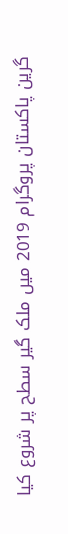گرین پاکستان پروگرام 2019 میں ملک گیر سطح پر شروع کیا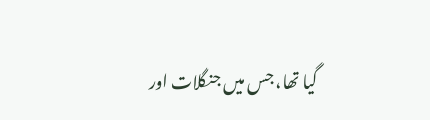گیا تھا، جس میں جنگلات اور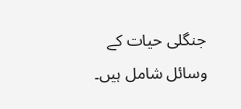جنگلی حیات کے وسائل شامل ہیں۔